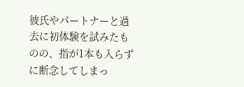彼氏やパートナーと過去に初体験を試みたものの、指が1本も入らずに断念してしまっ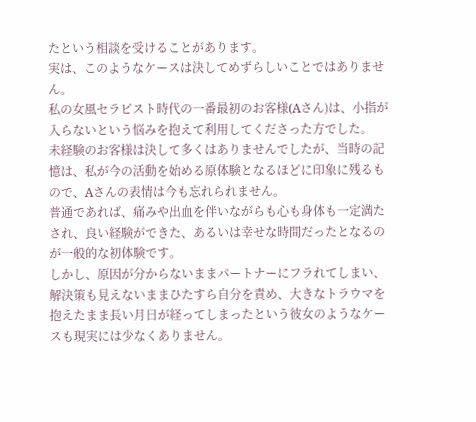たという相談を受けることがあります。
実は、このようなケースは決してめずらしいことではありません。
私の女風セラピスト時代の一番最初のお客様(Aさん)は、小指が入らないという悩みを抱えて利用してくださった方でした。
未経験のお客様は決して多くはありませんでしたが、当時の記憶は、私が今の活動を始める原体験となるほどに印象に残るもので、Aさんの表情は今も忘れられません。
普通であれば、痛みや出血を伴いながらも心も身体も一定満たされ、良い経験ができた、あるいは幸せな時間だったとなるのが一般的な初体験です。
しかし、原因が分からないままパートナーにフラれてしまい、解決策も見えないままひたすら自分を責め、大きなトラウマを抱えたまま長い月日が経ってしまったという彼女のようなケースも現実には少なくありません。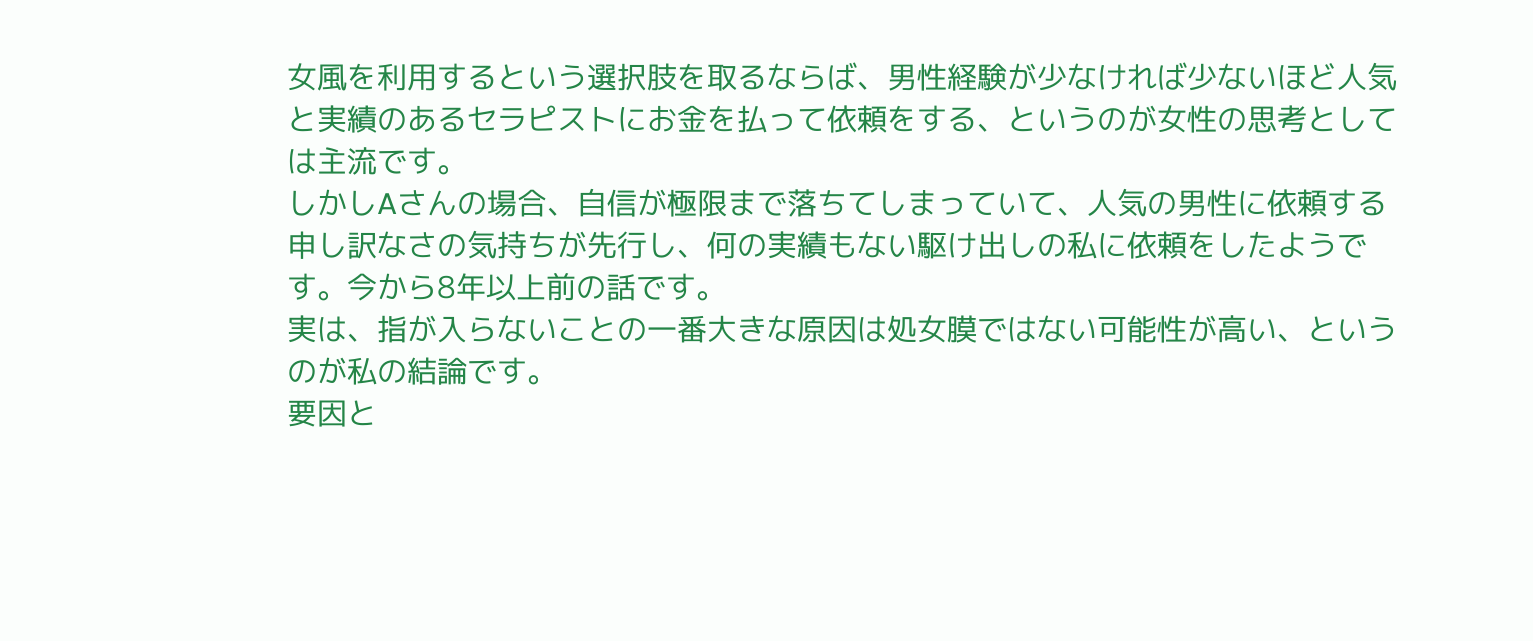女風を利用するという選択肢を取るならば、男性経験が少なければ少ないほど人気と実績のあるセラピストにお金を払って依頼をする、というのが女性の思考としては主流です。
しかしAさんの場合、自信が極限まで落ちてしまっていて、人気の男性に依頼する申し訳なさの気持ちが先行し、何の実績もない駆け出しの私に依頼をしたようです。今から8年以上前の話です。
実は、指が入らないことの一番大きな原因は処女膜ではない可能性が高い、というのが私の結論です。
要因と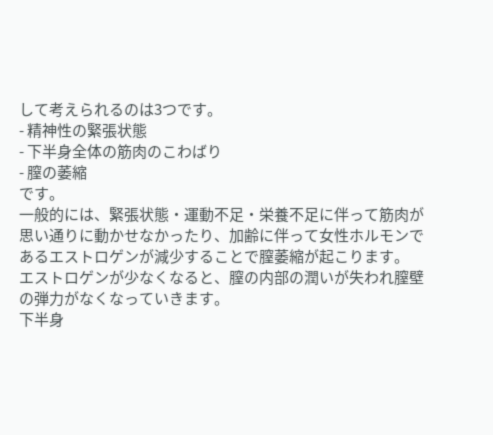して考えられるのは3つです。
- 精神性の緊張状態
- 下半身全体の筋肉のこわばり
- 膣の萎縮
です。
一般的には、緊張状態・運動不足・栄養不足に伴って筋肉が思い通りに動かせなかったり、加齢に伴って女性ホルモンであるエストロゲンが減少することで膣萎縮が起こります。
エストロゲンが少なくなると、膣の内部の潤いが失われ膣壁の弾力がなくなっていきます。
下半身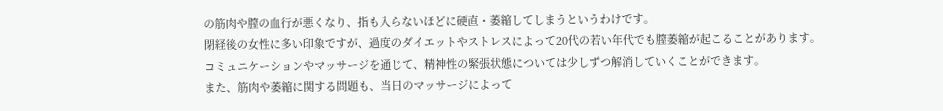の筋肉や膣の血行が悪くなり、指も入らないほどに硬直・萎縮してしまうというわけです。
閉経後の女性に多い印象ですが、過度のダイエットやストレスによって20代の若い年代でも膣萎縮が起こることがあります。
コミュニケーションやマッサージを通じて、精神性の緊張状態については少しずつ解消していくことができます。
また、筋肉や萎縮に関する問題も、当日のマッサージによって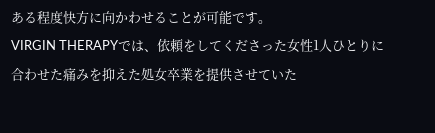ある程度快方に向かわせることが可能です。
VIRGIN THERAPYでは、依頼をしてくださった女性1人ひとりに合わせた痛みを抑えた処女卒業を提供させていた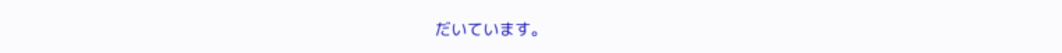だいています。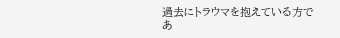過去にトラウマを抱えている方であ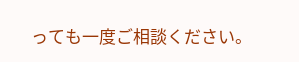っても一度ご相談ください。